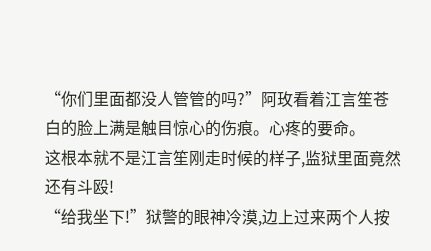“你们里面都没人管管的吗?”阿玫看着江言笙苍白的脸上满是触目惊心的伤痕。心疼的要命。
这根本就不是江言笙刚走时候的样子,监狱里面竟然还有斗殴!
“给我坐下!”狱警的眼神冷漠,边上过来两个人按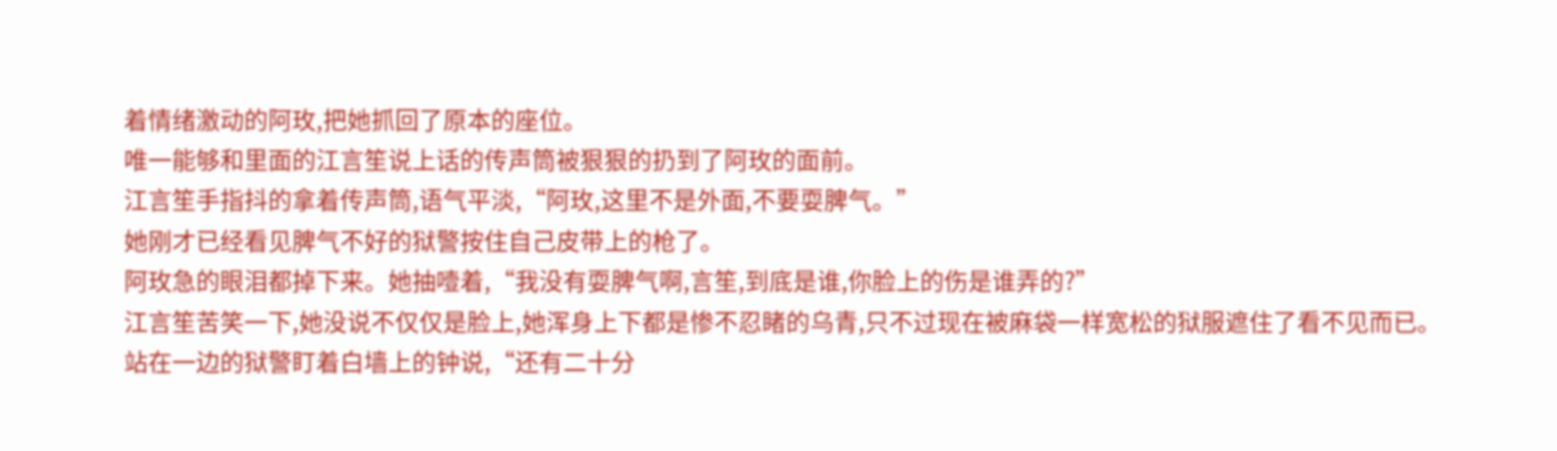着情绪激动的阿玫,把她抓回了原本的座位。
唯一能够和里面的江言笙说上话的传声筒被狠狠的扔到了阿玫的面前。
江言笙手指抖的拿着传声筒,语气平淡,“阿玫,这里不是外面,不要耍脾气。”
她刚才已经看见脾气不好的狱警按住自己皮带上的枪了。
阿玫急的眼泪都掉下来。她抽噎着,“我没有耍脾气啊,言笙,到底是谁,你脸上的伤是谁弄的?”
江言笙苦笑一下,她没说不仅仅是脸上,她浑身上下都是惨不忍睹的乌青,只不过现在被麻袋一样宽松的狱服遮住了看不见而已。
站在一边的狱警盯着白墙上的钟说,“还有二十分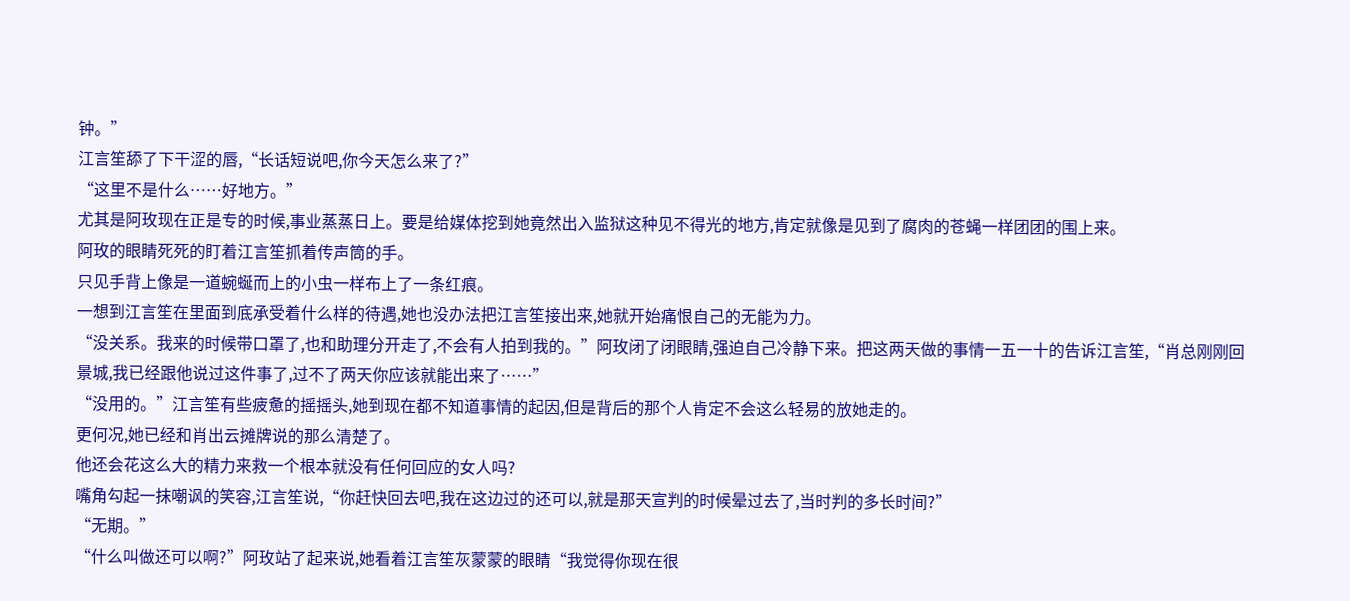钟。”
江言笙舔了下干涩的唇,“长话短说吧,你今天怎么来了?”
“这里不是什么……好地方。”
尤其是阿玫现在正是专的时候,事业蒸蒸日上。要是给媒体挖到她竟然出入监狱这种见不得光的地方,肯定就像是见到了腐肉的苍蝇一样团团的围上来。
阿玫的眼睛死死的盯着江言笙抓着传声筒的手。
只见手背上像是一道蜿蜒而上的小虫一样布上了一条红痕。
一想到江言笙在里面到底承受着什么样的待遇,她也没办法把江言笙接出来,她就开始痛恨自己的无能为力。
“没关系。我来的时候带口罩了,也和助理分开走了,不会有人拍到我的。”阿玫闭了闭眼睛,强迫自己冷静下来。把这两天做的事情一五一十的告诉江言笙,“肖总刚刚回景城,我已经跟他说过这件事了,过不了两天你应该就能出来了……”
“没用的。”江言笙有些疲惫的摇摇头,她到现在都不知道事情的起因,但是背后的那个人肯定不会这么轻易的放她走的。
更何况,她已经和肖出云摊牌说的那么清楚了。
他还会花这么大的精力来救一个根本就没有任何回应的女人吗?
嘴角勾起一抹嘲讽的笑容,江言笙说,“你赶快回去吧,我在这边过的还可以,就是那天宣判的时候晕过去了,当时判的多长时间?”
“无期。”
“什么叫做还可以啊?”阿玫站了起来说,她看着江言笙灰蒙蒙的眼睛“我觉得你现在很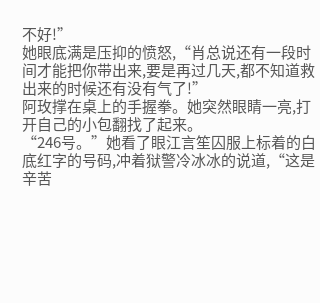不好!”
她眼底满是压抑的愤怒,“肖总说还有一段时间才能把你带出来,要是再过几天,都不知道救出来的时候还有没有气了!”
阿玫撑在桌上的手握拳。她突然眼睛一亮,打开自己的小包翻找了起来。
“246号。”她看了眼江言笙囚服上标着的白底红字的号码,冲着狱警冷冰冰的说道,“这是辛苦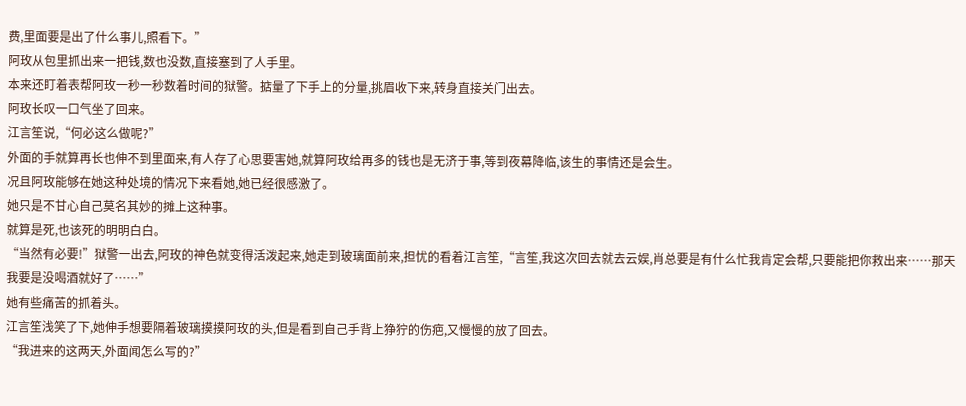费,里面要是出了什么事儿,照看下。”
阿玫从包里抓出来一把钱,数也没数,直接塞到了人手里。
本来还盯着表帮阿玫一秒一秒数着时间的狱警。掂量了下手上的分量,挑眉收下来,转身直接关门出去。
阿玫长叹一口气坐了回来。
江言笙说,“何必这么做呢?”
外面的手就算再长也伸不到里面来,有人存了心思要害她,就算阿玫给再多的钱也是无济于事,等到夜幕降临,该生的事情还是会生。
况且阿玫能够在她这种处境的情况下来看她,她已经很感激了。
她只是不甘心自己莫名其妙的摊上这种事。
就算是死,也该死的明明白白。
“当然有必要!”狱警一出去,阿玫的神色就变得活泼起来,她走到玻璃面前来,担忧的看着江言笙,“言笙,我这次回去就去云娱,肖总要是有什么忙我肯定会帮,只要能把你救出来……那天我要是没喝酒就好了……”
她有些痛苦的抓着头。
江言笙浅笑了下,她伸手想要隔着玻璃摸摸阿玫的头,但是看到自己手背上狰狞的伤疤,又慢慢的放了回去。
“我进来的这两天,外面闻怎么写的?”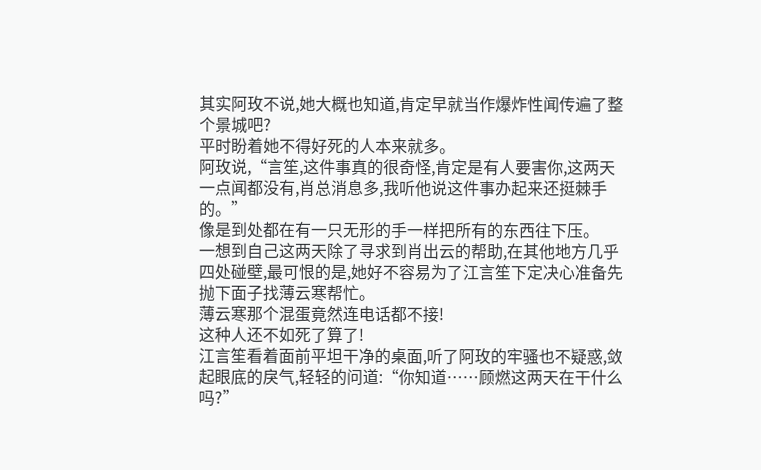其实阿玫不说,她大概也知道,肯定早就当作爆炸性闻传遍了整个景城吧?
平时盼着她不得好死的人本来就多。
阿玫说,“言笙,这件事真的很奇怪,肯定是有人要害你,这两天一点闻都没有,肖总消息多,我听他说这件事办起来还挺棘手的。”
像是到处都在有一只无形的手一样把所有的东西往下压。
一想到自己这两天除了寻求到肖出云的帮助,在其他地方几乎四处碰壁,最可恨的是,她好不容易为了江言笙下定决心准备先抛下面子找薄云寒帮忙。
薄云寒那个混蛋竟然连电话都不接!
这种人还不如死了算了!
江言笙看着面前平坦干净的桌面,听了阿玫的牢骚也不疑惑,敛起眼底的戾气,轻轻的问道:“你知道……顾燃这两天在干什么吗?”